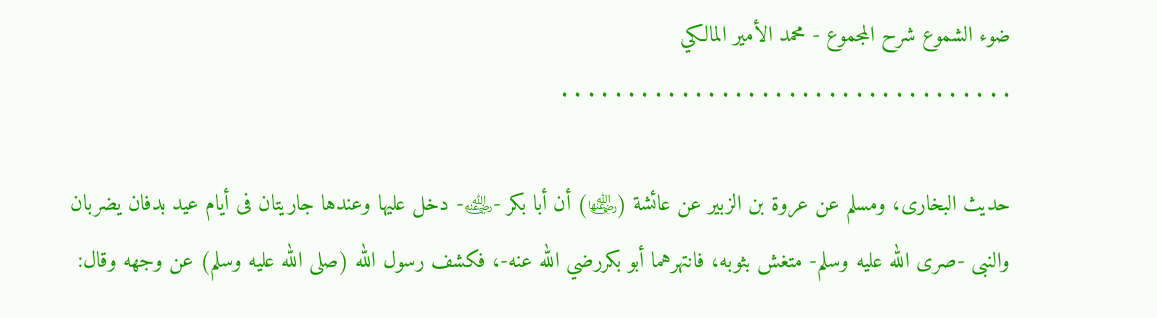ضوء الشموع شرح المجموع - محمد الأمير المالكي
. . . . . . . . . . . . . . . . . . . . . . . . . . . . . . . . . .

حديث البخارى، ومسلم عن عروة بن الزبير عن عائشة (﵂) أن أبا بكر -﵁- دخل عليها وعندها جاريتان فى أيام عيد بدفان يضربان والنبى -صرى الله عليه وسلم- متغش بثوبه، فانتهرهما أبو بكررضي الله عنه-، فكشف رسول الله (صلى الله عليه وسلم) عن وجهه وقال: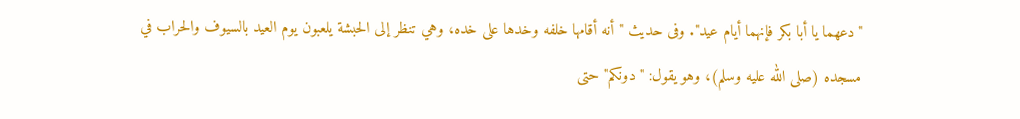"دعهما يا أبا بكر فإنهما أيام عيد". وفى حديث "أنه أقامها خلفه وخدها على خده، وهي تنظر إلى الحبشة يلعبون يوم العيد بالسيوف والحراب في مسجده (صلى الله عليه وسلم)، وهو يقول: "دونكم" حتى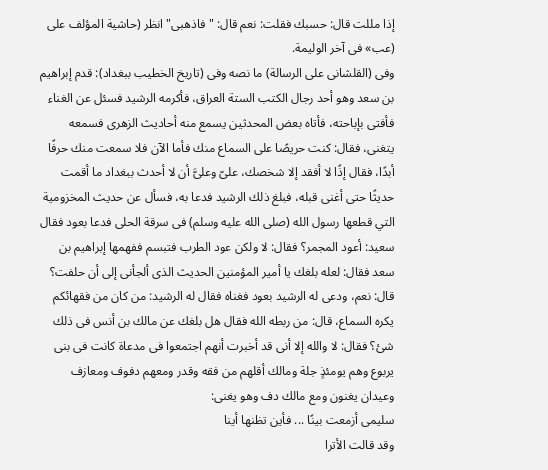إذا مللت قال: حسبك فقلت: نعم قال: "فاذهبى" انظر (حاشية المؤلف على (عب» فى آخر الوليمة.
وفى (القلشانى على الرسالة) ما نصه وفى (تاريخ الخطيب ببغداد): قدم إبراهيم بن سعد وهو أحد رجال الكتب الستة العراق، فأكرمه الرشيد فسئل عن الغناء فأفتى بإباحته، فأتاه بعض المحدثين يسمع منه أحاديث الزهرى فسمعه يتغنى، فقال: كنت حريصًا على السماع منك فأما الآن فلا سمعت منك حرفًا أبدًا، فقال إذًا لا أفقد إلا شخصك، علىّ وعلىَّ أن لا أحدث ببغداد ما أقمت حديثًا حتى أغنى قبله، فبلغ ذلك الرشيد فدعا به، فسأل عن حديث المخزومية التي قطعها رسول الله (صلى الله عليه وسلم) فى سرقة الحلى فدعا بعود فقال سعيد: أعود المجمر؟ فقال: لا ولكن عود الطرب فتبسم ففهمها إبراهيم بن سعد فقال: لعله بلغك يا أمير المؤمنين الحديث الذى ألجأنى إلى أن حلفت؟ قال: نعم، ودعى له الرشيد بعود فغناه فقال له الرشيد: من كان من فقهائكم يكره السماع، قال: من ربطه الله فقال هل بلغك عن مالك بن أنس فى ذلك شئ؟ فقال: لا والله إلا أنى قد أخبرت أنهم اجتمعوا فى مدعاة كانت فى بنى يربوع وهم يومئذٍ جلة ومالك أقلهم من فقه وقدر ومعهم دفوف ومعازف وعيدان يغنون ومع مالك دف وهو يغنى:
سليمى أزمعت بينًا ... فأين تظنها أينا
وقد قالت الأترا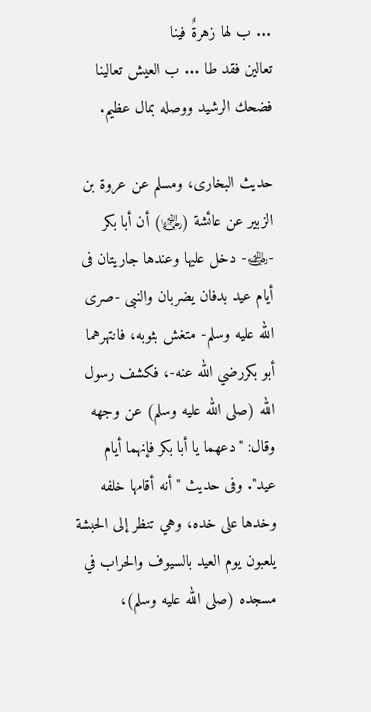... ب لها زهرةٌ فينا
تعالين فقد طا ... ب العيش تعالينا
فضحك الرشيد ووصله بمال عظيم.

حديث البخارى، ومسلم عن عروة بن الزبير عن عائشة (﵂) أن أبا بكر -﵁- دخل عليها وعندها جاريتان فى أيام عيد بدفان يضربان والنبى -صرى الله عليه وسلم- متغش بثوبه، فانتهرهما أبو بكررضي الله عنه-، فكشف رسول الله (صلى الله عليه وسلم) عن وجهه وقال: "دعهما يا أبا بكر فإنهما أيام عيد". وفى حديث "أنه أقامها خلفه وخدها على خده، وهي تنظر إلى الحبشة يلعبون يوم العيد بالسيوف والحراب في مسجده (صلى الله عليه وسلم)،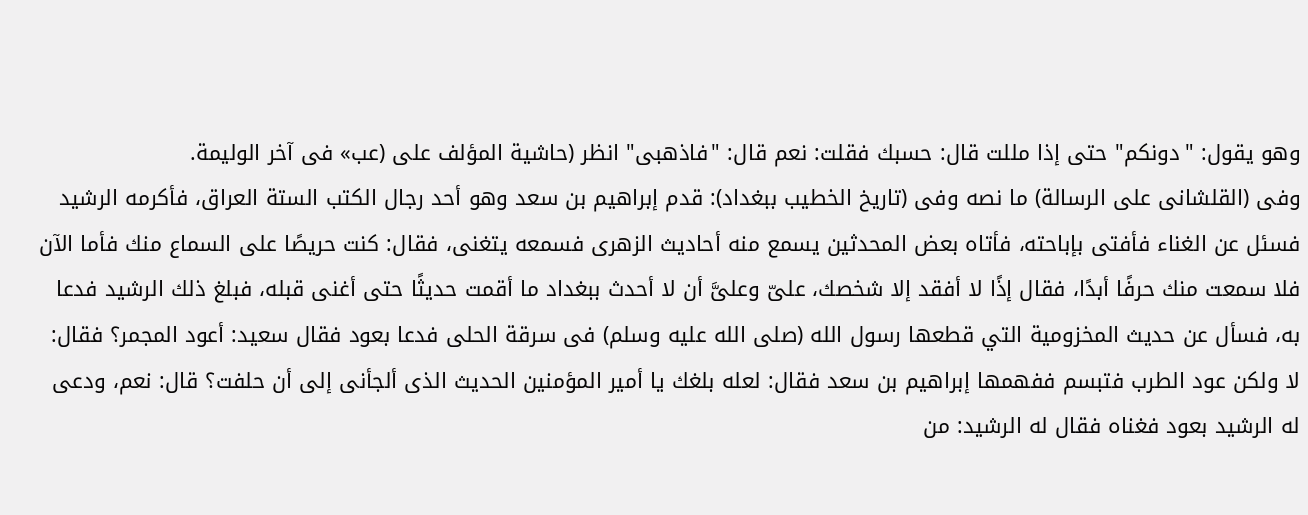وهو يقول: "دونكم" حتى إذا مللت قال: حسبك فقلت: نعم قال: "فاذهبى" انظر (حاشية المؤلف على (عب» فى آخر الوليمة.
وفى (القلشانى على الرسالة) ما نصه وفى (تاريخ الخطيب ببغداد): قدم إبراهيم بن سعد وهو أحد رجال الكتب الستة العراق، فأكرمه الرشيد فسئل عن الغناء فأفتى بإباحته، فأتاه بعض المحدثين يسمع منه أحاديث الزهرى فسمعه يتغنى، فقال: كنت حريصًا على السماع منك فأما الآن فلا سمعت منك حرفًا أبدًا، فقال إذًا لا أفقد إلا شخصك، علىّ وعلىَّ أن لا أحدث ببغداد ما أقمت حديثًا حتى أغنى قبله، فبلغ ذلك الرشيد فدعا به، فسأل عن حديث المخزومية التي قطعها رسول الله (صلى الله عليه وسلم) فى سرقة الحلى فدعا بعود فقال سعيد: أعود المجمر؟ فقال: لا ولكن عود الطرب فتبسم ففهمها إبراهيم بن سعد فقال: لعله بلغك يا أمير المؤمنين الحديث الذى ألجأنى إلى أن حلفت؟ قال: نعم، ودعى له الرشيد بعود فغناه فقال له الرشيد: من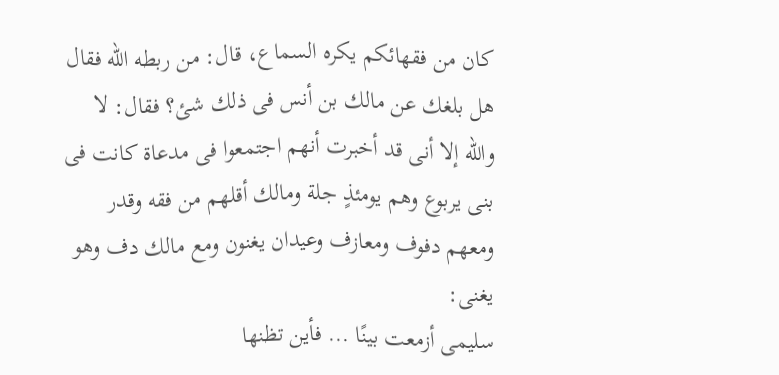كان من فقهائكم يكره السماع، قال: من ربطه الله فقال هل بلغك عن مالك بن أنس فى ذلك شئ؟ فقال: لا والله إلا أنى قد أخبرت أنهم اجتمعوا فى مدعاة كانت فى بنى يربوع وهم يومئذٍ جلة ومالك أقلهم من فقه وقدر ومعهم دفوف ومعازف وعيدان يغنون ومع مالك دف وهو يغنى:
سليمى أزمعت بينًا ... فأين تظنها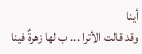أينا
وقد قالت الأترا ... ب لها زهرةٌ فينا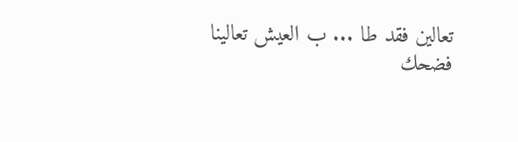تعالين فقد طا ... ب العيش تعالينا
فضحك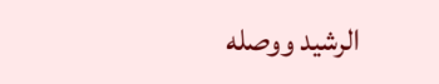الرشيد ووصله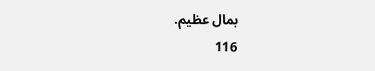بمال عظيم.
116